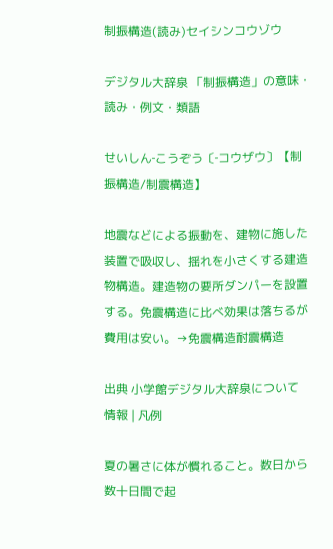制振構造(読み)セイシンコウゾウ

デジタル大辞泉 「制振構造」の意味・読み・例文・類語

せいしん‐こうぞう〔‐コウザウ〕【制振構造/制震構造】

地震などによる振動を、建物に施した装置で吸収し、揺れを小さくする建造物構造。建造物の要所ダンパーを設置する。免震構造に比べ効果は落ちるが費用は安い。→免震構造耐震構造

出典 小学館デジタル大辞泉について 情報 | 凡例

夏の暑さに体が慣れること。数日から数十日間で起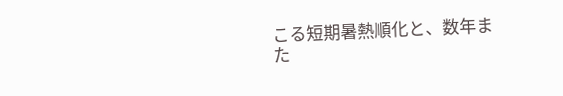こる短期暑熱順化と、数年また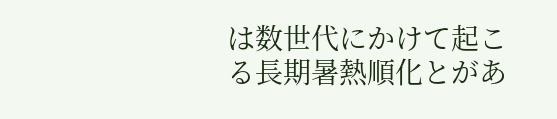は数世代にかけて起こる長期暑熱順化とがあ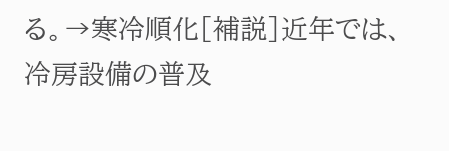る。→寒冷順化[補説]近年では、冷房設備の普及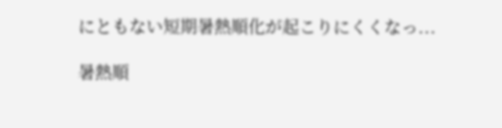にともない短期暑熱順化が起こりにくくなっ...

暑熱順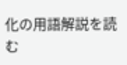化の用語解説を読む